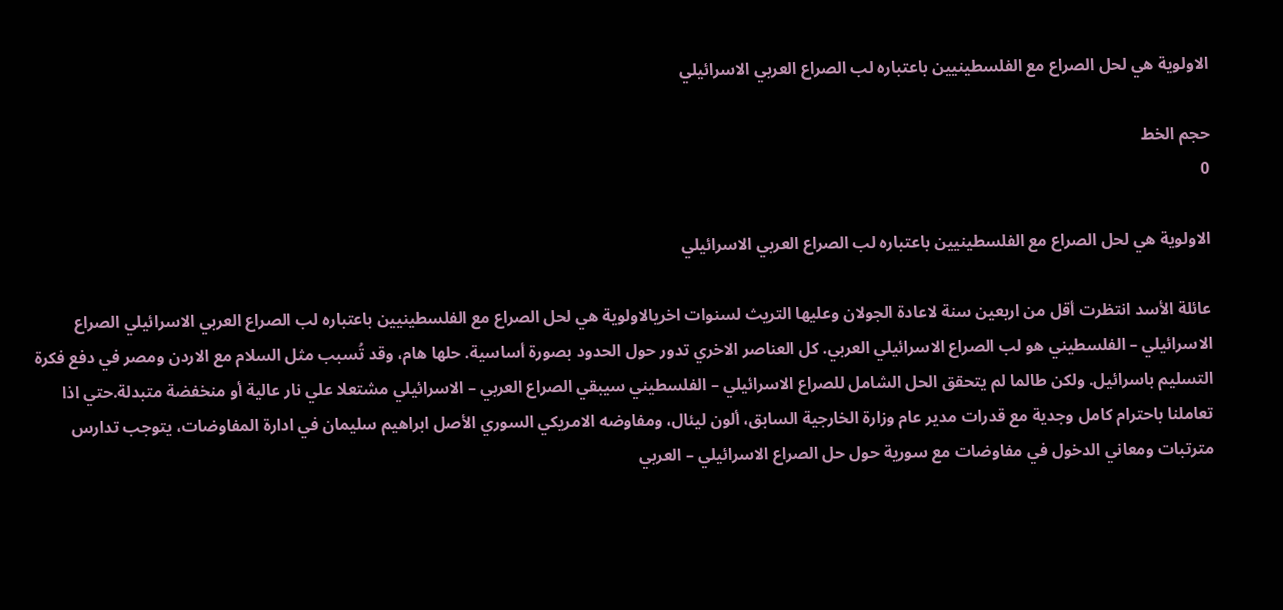الاولوية هي لحل الصراع مع الفلسطينيين باعتباره لب الصراع العربي الاسرائيلي

حجم الخط
0

الاولوية هي لحل الصراع مع الفلسطينيين باعتباره لب الصراع العربي الاسرائيلي

عائلة الأسد انتظرت أقل من اربعين سنة لاعادة الجولان وعليها التريث لسنوات اخريالاولوية هي لحل الصراع مع الفلسطينيين باعتباره لب الصراع العربي الاسرائيلي الصراع الاسرائيلي – الفلسطيني هو لب الصراع الاسرائيلي العربي. كل العناصر الاخري تدور حول الحدود بصورة أساسية. حلها هام، وقد تُسبب مثل السلام مع الاردن ومصر في دفع فكرة التسليم باسرائيل. ولكن طالما لم يتحقق الحل الشامل للصراع الاسرائيلي – الفلسطيني سيبقي الصراع العربي – الاسرائيلي مشتعلا علي نار عالية أو منخفضة متبدلة.حتي اذا تعاملنا باحترام كامل وجدية مع قدرات مدير عام وزارة الخارجية السابق، ألون ليئال، ومفاوضه الامريكي السوري الأصل ابراهيم سليمان في ادارة المفاوضات، يتوجب تدارس مترتبات ومعاني الدخول في مفاوضات مع سورية حول حل الصراع الاسرائيلي – العربي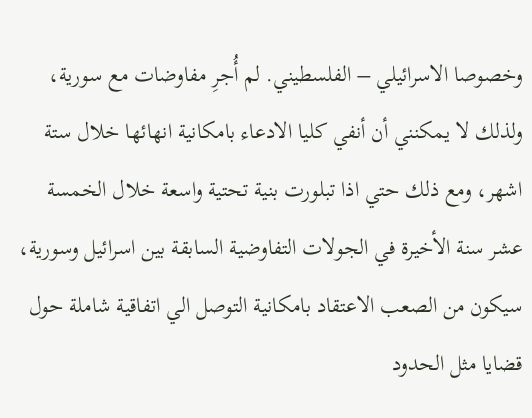وخصوصا الاسرائيلي – الفلسطيني. لم أُجرِ مفاوضات مع سورية، ولذلك لا يمكنني أن أنفي كليا الادعاء بامكانية انهائها خلال ستة اشهر، ومع ذلك حتي اذا تبلورت بنية تحتية واسعة خلال الخمسة عشر سنة الأخيرة في الجولات التفاوضية السابقة بين اسرائيل وسورية، سيكون من الصعب الاعتقاد بامكانية التوصل الي اتفاقية شاملة حول قضايا مثل الحدود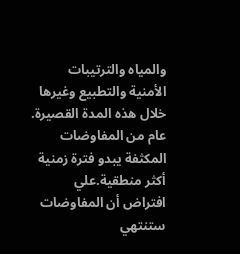والمياه والترتيبات الأمنية والتطبيع وغيرها خلال هذه المدة القصيرة. عام من المفاوضات المكثفة يبدو فترة زمنية أكثر منطقية.علي افتراض أن المفاوضات ستنتهي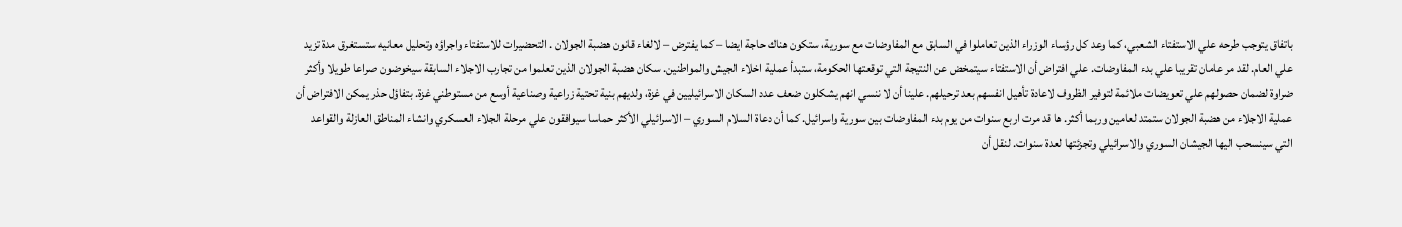باتفاق يتوجب طرحه علي الاستفتاء الشعبي، كما وعد كل رؤساء الوزراء الذين تعاملوا في السابق مع المفاوضات مع سورية، ستكون هناك حاجة ايضا – كما يفترض – لالغاء قانون هضبة الجولان . التحضيرات للاستفتاء واجراؤه وتحليل معانيه ستستغرق مدة تزيد علي العام. لقد مر عامان تقريبا علي بدء المفاوضات. علي افتراض أن الاستفتاء سيتمخض عن النتيجة التي توقعتها الحكومة، ستبدأ عملية اخلاء الجيش والمواطنين. سكان هضبة الجولان الذين تعلموا من تجارب الاجلاء السابقة سيخوضون صراعا طويلا وأكثر ضراوة لضمان حصولهم علي تعويضات ملائمة لتوفير الظروف لاعادة تأهيل انفسهم بعد ترحيلهم. علينا أن لا ننسي انهم يشكلون ضعف عدد السكان الاسرائيليين في غزة، ولديهم بنية تحتية زراعية وصناعية أوسع من مستوطني غزة. بتفاؤل حذر يمكن الافتراض أن عملية الاجلاء من هضبة الجولان ستمتد لعامين وربما أكثر. ها قد مرت اربع سنوات من يوم بدء المفاوضات بين سورية واسرائيل. كما أن دعاة السلام السوري – الاسرائيلي الأكثر حماسا سيوافقون علي مرحلة الجلاء العسكري وانشاء المناطق العازلة والقواعد التي سينسحب اليها الجيشان السوري والاسرائيلي وتجزئتها لعدة سنوات. لنقل أن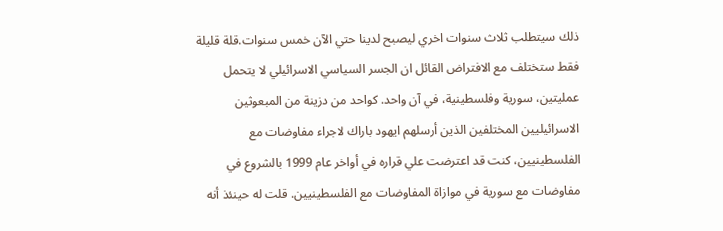ذلك سيتطلب ثلاث سنوات اخري ليصبح لدينا حتي الآن خمس سنوات.قلة قليلة فقط ستختلف مع الافتراض القائل ان الجسر السياسي الاسرائيلي لا يتحمل عمليتين، سورية وفلسطينية، في آن واحد. كواحد من دزينة من المبعوثين الاسرائيليين المختلفين الذين أرسلهم ايهود باراك لاجراء مفاوضات مع الفلسطينيين، كنت قد اعترضت علي قراره في أواخر عام 1999 بالشروع في مفاوضات مع سورية في موازاة المفاوضات مع الفلسطينيين. قلت له حينئذ أنه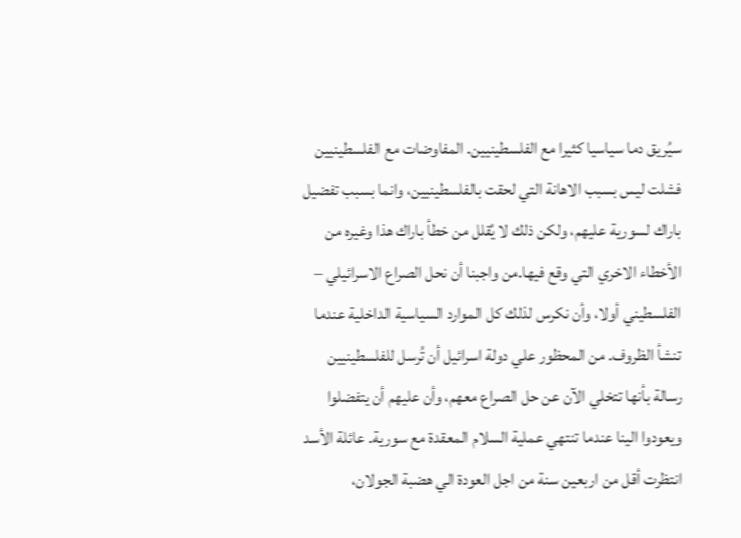سيُريق دما سياسيا كثيرا مع الفلسطينيين. المفاوضات مع الفلسطينيين فشلت ليس بسبب الاهانة التي لحقت بالفلسطينيين، وانما بسبب تفضيل باراك لسورية عليهم، ولكن ذلك لا يُقلل من خطأ باراك هذا وغيره من الأخطاء الاخري التي وقع فيها.من واجبنا أن نحل الصراع الاسرائيلي – الفلسطيني أولا، وأن نكرس لذلك كل الموارد السياسية الداخلية عندما تنشأ الظروف. من المحظور علي دولة اسرائيل أن تُرسل للفلسطينيين رسالة بأنها تتخلي الآن عن حل الصراع معهم، وأن عليهم أن يتفضلوا ويعودوا الينا عندما تنتهي عملية السلام المعقدة مع سورية. عائلة الأسد انتظرت أقل من اربعين سنة من اجل العودة الي هضبة الجولان،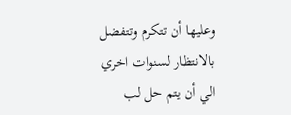وعليها أن تتكرم وتتفضل بالانتظار لسنوات اخري الي أن يتم حل لب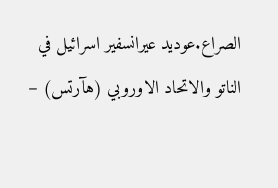الصراع.عوديد عيرانسفير اسرائيل في الناتو والاتحاد الاوروبي (هآرتس) –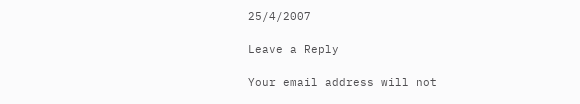25/4/2007

Leave a Reply

Your email address will not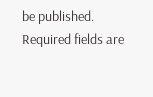be published. Required fields are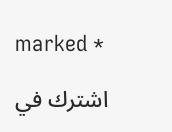marked *

اشترك في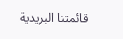قائمتنا البريدية